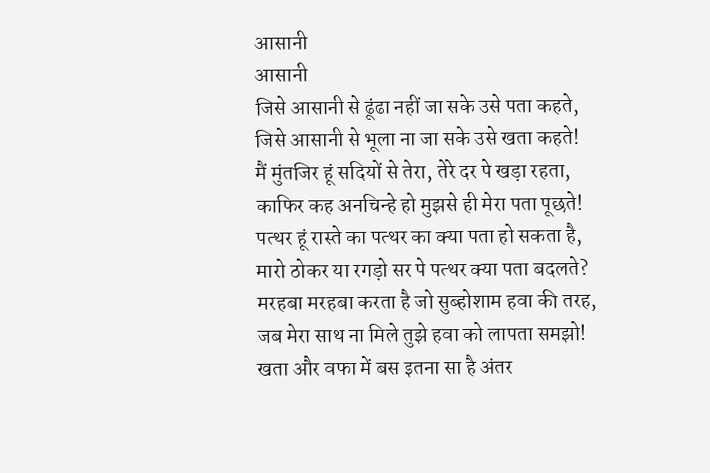आसानी
आसानी
जिसे आसानी से ढूंढा नहीं जा सके उसे पता कहते,
जिसे आसानी से भूला ना जा सके उसे खता कहते!
मैं मुंतजिर हूं सदियों से तेरा, तेरे दर पे खड़ा रहता,
काफिर कह अनचिन्हे हो मुझसे ही मेरा पता पूछते!
पत्थर हूं रास्ते का पत्थर का क्या पता हो सकता है,
मारो ठोकर या रगड़ो सर पे पत्थर क्या पता बदलते?
मरहबा मरहबा करता है जो सुब्होशाम हवा की तरह,
जब मेरा साथ ना मिले तुझे हवा को लापता समझो!
खता और वफा में बस इतना सा है अंतर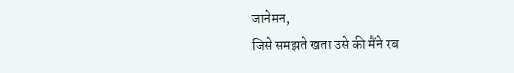जानेमन,
जिसे समझते खता उसे की मैंने रब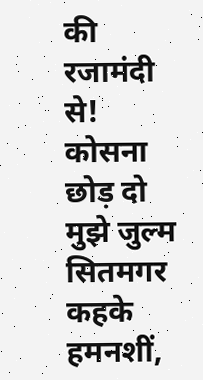की रजामंदी से!
कोसना छोड़ दो मुझे जुल्म सितमगर कहके हमनशीं,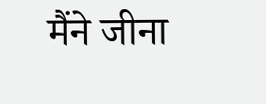मैंने जीना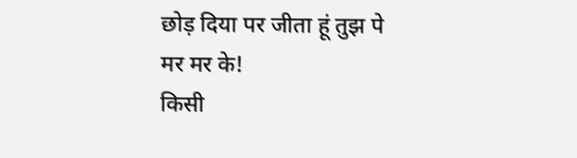छोड़ दिया पर जीता हूं तुझ पे मर मर के!
किसी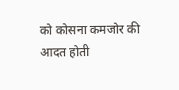को कोसना कमजोर की आदत होती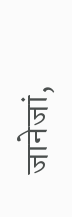जानेजां,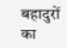बहादुरों का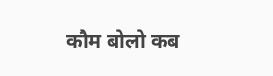कौम बोलो कब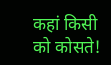कहां किसी को कोसते!